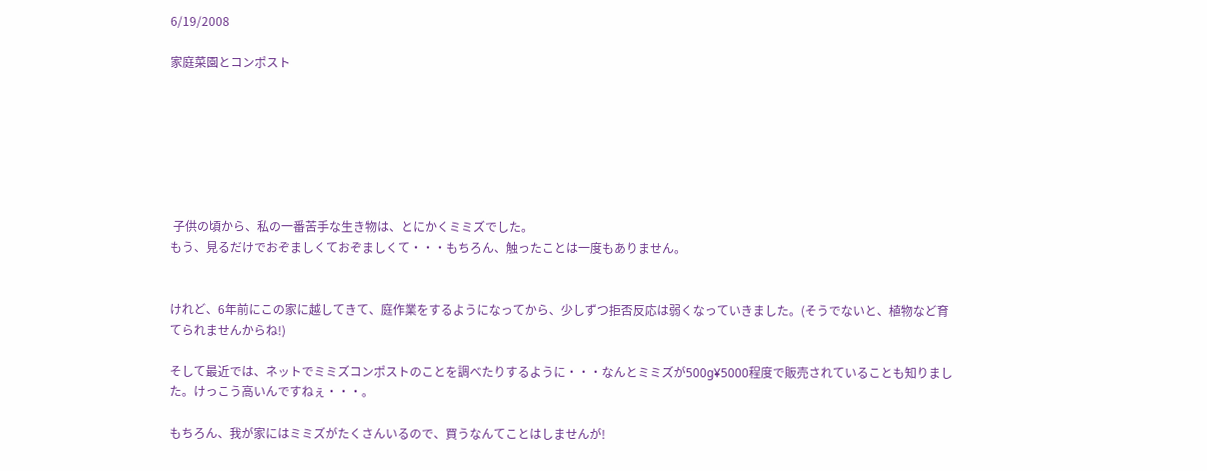6/19/2008

家庭菜園とコンポスト







 子供の頃から、私の一番苦手な生き物は、とにかくミミズでした。
もう、見るだけでおぞましくておぞましくて・・・もちろん、触ったことは一度もありません。


けれど、6年前にこの家に越してきて、庭作業をするようになってから、少しずつ拒否反応は弱くなっていきました。(そうでないと、植物など育てられませんからね!)

そして最近では、ネットでミミズコンポストのことを調べたりするように・・・なんとミミズが500g¥5000程度で販売されていることも知りました。けっこう高いんですねぇ・・・。

もちろん、我が家にはミミズがたくさんいるので、買うなんてことはしませんが!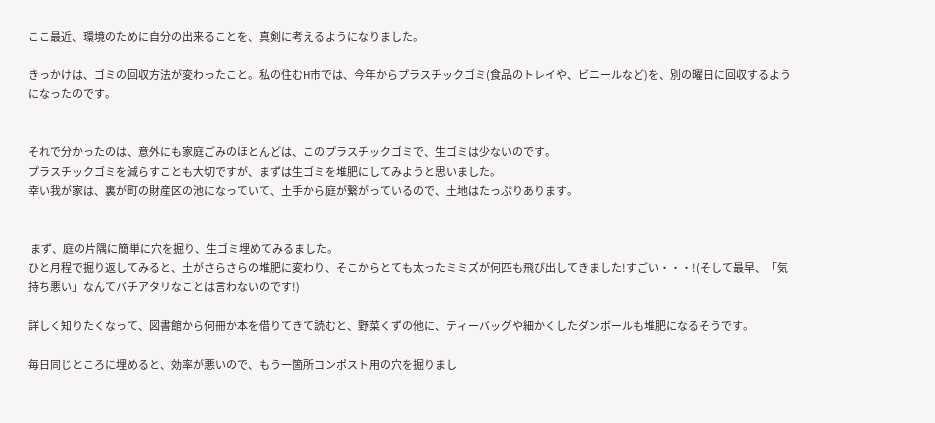ここ最近、環境のために自分の出来ることを、真剣に考えるようになりました。

きっかけは、ゴミの回収方法が変わったこと。私の住むH市では、今年からプラスチックゴミ(食品のトレイや、ビニールなど)を、別の曜日に回収するようになったのです。


それで分かったのは、意外にも家庭ごみのほとんどは、このプラスチックゴミで、生ゴミは少ないのです。
プラスチックゴミを減らすことも大切ですが、まずは生ゴミを堆肥にしてみようと思いました。
幸い我が家は、裏が町の財産区の池になっていて、土手から庭が繋がっているので、土地はたっぷりあります。


 まず、庭の片隅に簡単に穴を掘り、生ゴミ埋めてみるました。
ひと月程で掘り返してみると、土がさらさらの堆肥に変わり、そこからとても太ったミミズが何匹も飛び出してきました!すごい・・・!(そして最早、「気持ち悪い」なんてバチアタリなことは言わないのです!)

詳しく知りたくなって、図書館から何冊か本を借りてきて読むと、野菜くずの他に、ティーバッグや細かくしたダンボールも堆肥になるそうです。

毎日同じところに埋めると、効率が悪いので、もう一箇所コンポスト用の穴を掘りまし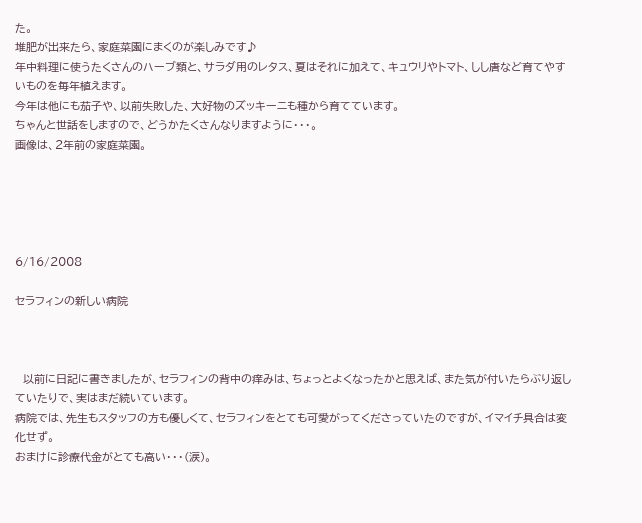た。
堆肥が出来たら、家庭菜園にまくのが楽しみです♪
年中料理に使うたくさんのハーブ類と、サラダ用のレタス、夏はそれに加えて、キュウリやトマト、しし唐など育てやすいものを毎年植えます。
今年は他にも茄子や、以前失敗した、大好物のズッキーニも種から育てています。
ちゃんと世話をしますので、どうかたくさんなりますように・・・。
画像は、2年前の家庭菜園。





6/16/2008

セラフィンの新しい病院



  以前に日記に書きましたが、セラフィンの背中の痒みは、ちょっとよくなったかと思えば、また気が付いたらぶり返していたりで、実はまだ続いています。
病院では、先生もスタッフの方も優しくて、セラフィンをとても可愛がってくださっていたのですが、イマイチ具合は変化せず。
おまけに診療代金がとても高い・・・(涙)。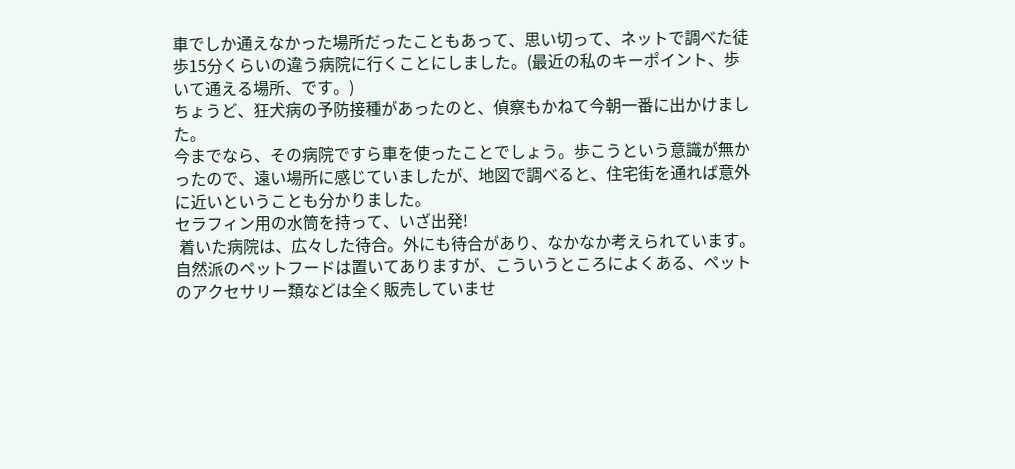車でしか通えなかった場所だったこともあって、思い切って、ネットで調べた徒歩15分くらいの違う病院に行くことにしました。(最近の私のキーポイント、歩いて通える場所、です。)
ちょうど、狂犬病の予防接種があったのと、偵察もかねて今朝一番に出かけました。
今までなら、その病院ですら車を使ったことでしょう。歩こうという意識が無かったので、遠い場所に感じていましたが、地図で調べると、住宅街を通れば意外に近いということも分かりました。
セラフィン用の水筒を持って、いざ出発!
 着いた病院は、広々した待合。外にも待合があり、なかなか考えられています。
自然派のペットフードは置いてありますが、こういうところによくある、ペットのアクセサリー類などは全く販売していませ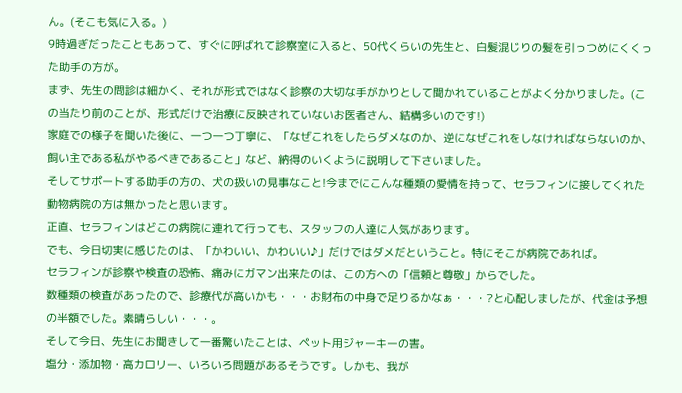ん。(そこも気に入る。)
9時過ぎだったこともあって、すぐに呼ばれて診察室に入ると、50代くらいの先生と、白髪混じりの髪を引っつめにくくった助手の方が。
まず、先生の問診は細かく、それが形式ではなく診察の大切な手がかりとして聞かれていることがよく分かりました。(この当たり前のことが、形式だけで治療に反映されていないお医者さん、結構多いのです!)
家庭での様子を聞いた後に、一つ一つ丁寧に、「なぜこれをしたらダメなのか、逆になぜこれをしなければならないのか、飼い主である私がやるべきであること」など、納得のいくように説明して下さいました。
そしてサポートする助手の方の、犬の扱いの見事なこと!今までにこんな種類の愛情を持って、セラフィンに接してくれた動物病院の方は無かったと思います。
正直、セラフィンはどこの病院に連れて行っても、スタッフの人達に人気があります。
でも、今日切実に感じたのは、「かわいい、かわいい♪」だけではダメだということ。特にそこが病院であれば。
セラフィンが診察や検査の恐怖、痛みにガマン出来たのは、この方への「信頼と尊敬」からでした。
数種類の検査があったので、診療代が高いかも・・・お財布の中身で足りるかなぁ・・・?と心配しましたが、代金は予想の半額でした。素晴らしい・・・。
そして今日、先生にお聞きして一番驚いたことは、ペット用ジャーキーの害。
塩分・添加物・高カロリー、いろいろ問題があるそうです。しかも、我が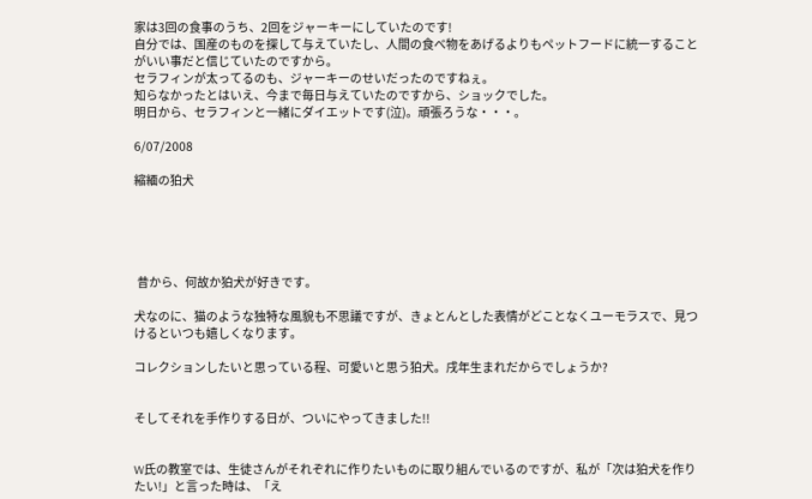家は3回の食事のうち、2回をジャーキーにしていたのです!
自分では、国産のものを探して与えていたし、人間の食べ物をあげるよりもペットフードに統一することがいい事だと信じていたのですから。
セラフィンが太ってるのも、ジャーキーのせいだったのですねぇ。
知らなかったとはいえ、今まで毎日与えていたのですから、ショックでした。
明日から、セラフィンと一緒にダイエットです(泣)。頑張ろうな・・・。

6/07/2008

縮緬の狛犬





 昔から、何故か狛犬が好きです。

犬なのに、猫のような独特な風貌も不思議ですが、きょとんとした表情がどことなくユーモラスで、見つけるといつも嬉しくなります。

コレクションしたいと思っている程、可愛いと思う狛犬。戌年生まれだからでしょうか?


そしてそれを手作りする日が、ついにやってきました!!


W氏の教室では、生徒さんがそれぞれに作りたいものに取り組んでいるのですが、私が「次は狛犬を作りたい!」と言った時は、「え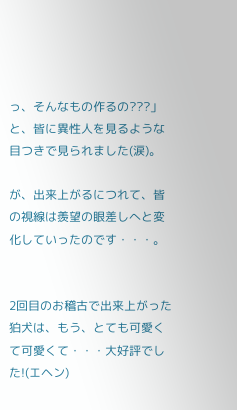っ、そんなもの作るの???」と、皆に異性人を見るような目つきで見られました(涙)。

が、出来上がるにつれて、皆の視線は羨望の眼差しへと変化していったのです・・・。


2回目のお稽古で出来上がった狛犬は、もう、とても可愛くて可愛くて・・・大好評でした!(エヘン)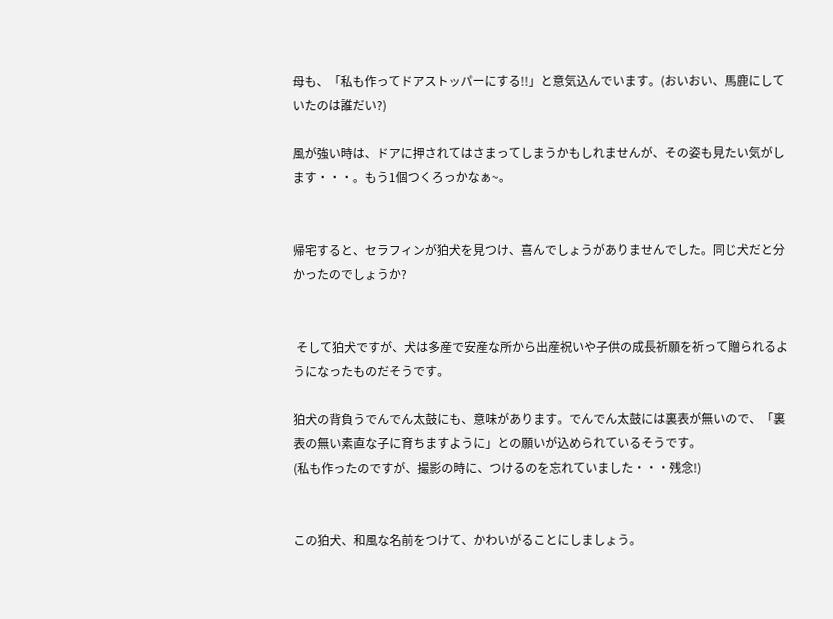母も、「私も作ってドアストッパーにする!!」と意気込んでいます。(おいおい、馬鹿にしていたのは誰だい?)

風が強い時は、ドアに押されてはさまってしまうかもしれませんが、その姿も見たい気がします・・・。もう1個つくろっかなぁ~。


帰宅すると、セラフィンが狛犬を見つけ、喜んでしょうがありませんでした。同じ犬だと分かったのでしょうか?


 そして狛犬ですが、犬は多産で安産な所から出産祝いや子供の成長祈願を祈って贈られるようになったものだそうです。

狛犬の背負うでんでん太鼓にも、意味があります。でんでん太鼓には裏表が無いので、「裏表の無い素直な子に育ちますように」との願いが込められているそうです。
(私も作ったのですが、撮影の時に、つけるのを忘れていました・・・残念!)


この狛犬、和風な名前をつけて、かわいがることにしましょう。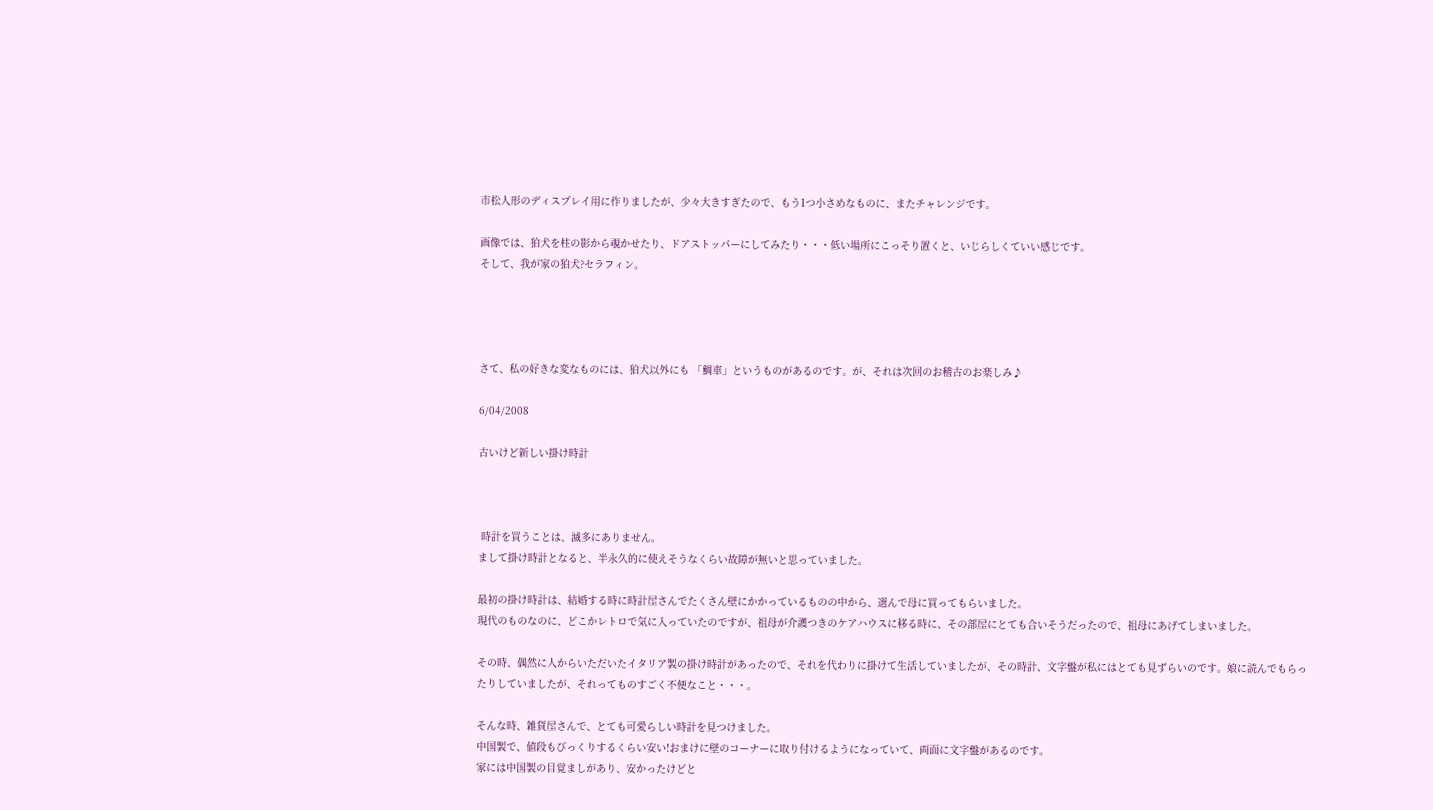市松人形のディスプレイ用に作りましたが、少々大きすぎたので、もう1つ小さめなものに、またチャレンジです。

画像では、狛犬を柱の影から覗かせたり、ドアストッパーにしてみたり・・・低い場所にこっそり置くと、いじらしくていい感じです。
そして、我が家の狛犬?セラフィン。




さて、私の好きな変なものには、狛犬以外にも 「鯛車」というものがあるのです。が、それは次回のお稽古のお楽しみ♪

6/04/2008

古いけど新しい掛け時計



 時計を買うことは、滅多にありません。
まして掛け時計となると、半永久的に使えそうなくらい故障が無いと思っていました。

最初の掛け時計は、結婚する時に時計屋さんでたくさん壁にかかっているものの中から、選んで母に買ってもらいました。
現代のものなのに、どこかレトロで気に入っていたのですが、祖母が介護つきのケアハウスに移る時に、その部屋にとても合いそうだったので、祖母にあげてしまいました。

その時、偶然に人からいただいたイタリア製の掛け時計があったので、それを代わりに掛けて生活していましたが、その時計、文字盤が私にはとても見ずらいのです。娘に読んでもらったりしていましたが、それってものすごく不便なこと・・・。

そんな時、雑貨屋さんで、とても可愛らしい時計を見つけました。
中国製で、値段もびっくりするくらい安い!おまけに壁のコーナーに取り付けるようになっていて、両面に文字盤があるのです。
家には中国製の目覚ましがあり、安かったけどと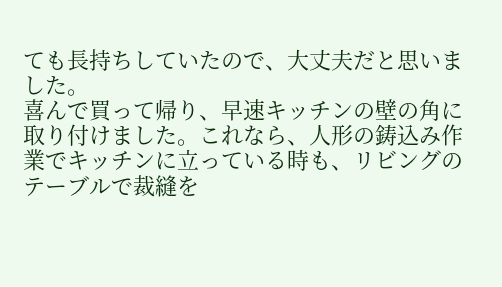ても長持ちしていたので、大丈夫だと思いました。
喜んで買って帰り、早速キッチンの壁の角に取り付けました。これなら、人形の鋳込み作業でキッチンに立っている時も、リビングのテーブルで裁縫を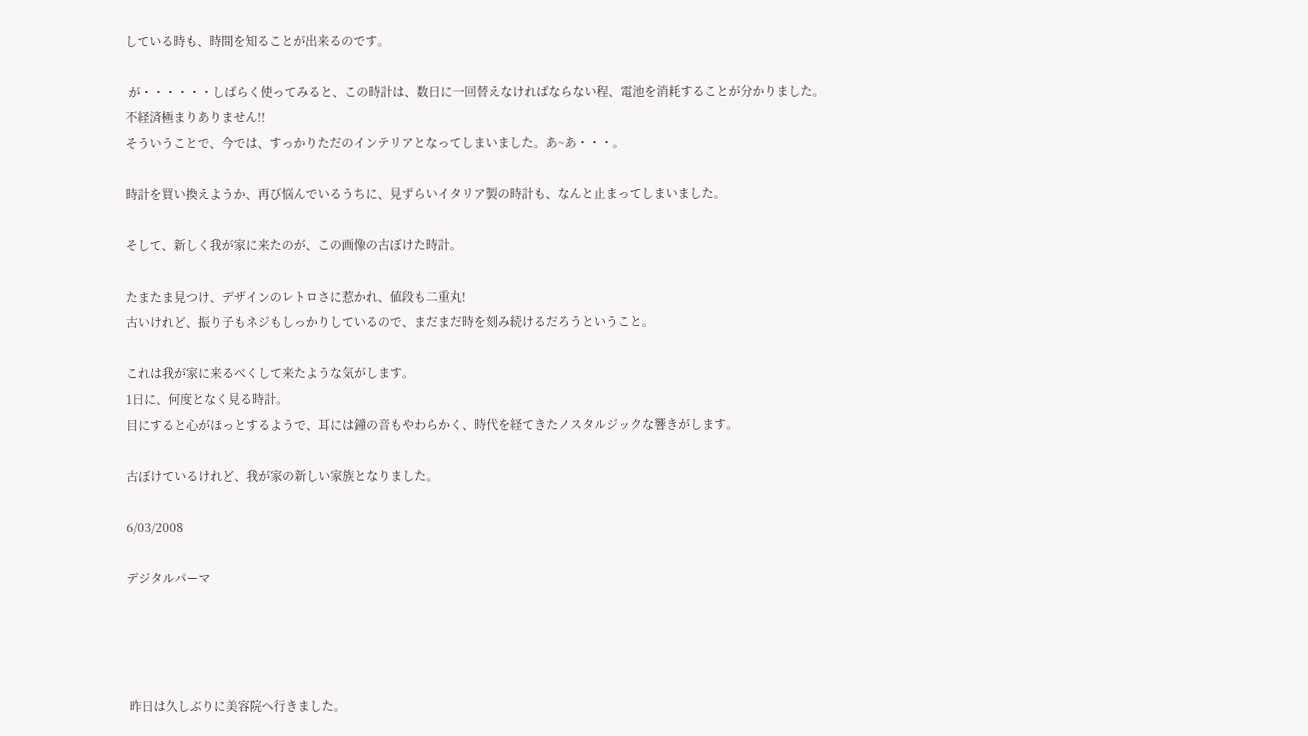している時も、時間を知ることが出来るのです。

 が・・・・・・しばらく使ってみると、この時計は、数日に一回替えなければならない程、電池を消耗することが分かりました。不経済極まりありません!!
そういうことで、今では、すっかりただのインテリアとなってしまいました。あ~あ・・・。

時計を買い換えようか、再び悩んでいるうちに、見ずらいイタリア製の時計も、なんと止まってしまいました。

そして、新しく我が家に来たのが、この画像の古ぼけた時計。

たまたま見つけ、デザインのレトロさに惹かれ、値段も二重丸!
古いけれど、振り子もネジもしっかりしているので、まだまだ時を刻み続けるだろうということ。

これは我が家に来るべくして来たような気がします。
1日に、何度となく見る時計。
目にすると心がほっとするようで、耳には鐘の音もやわらかく、時代を経てきたノスタルジックな響きがします。

古ぼけているけれど、我が家の新しい家族となりました。

6/03/2008

デジタルパーマ




 昨日は久しぶりに美容院へ行きました。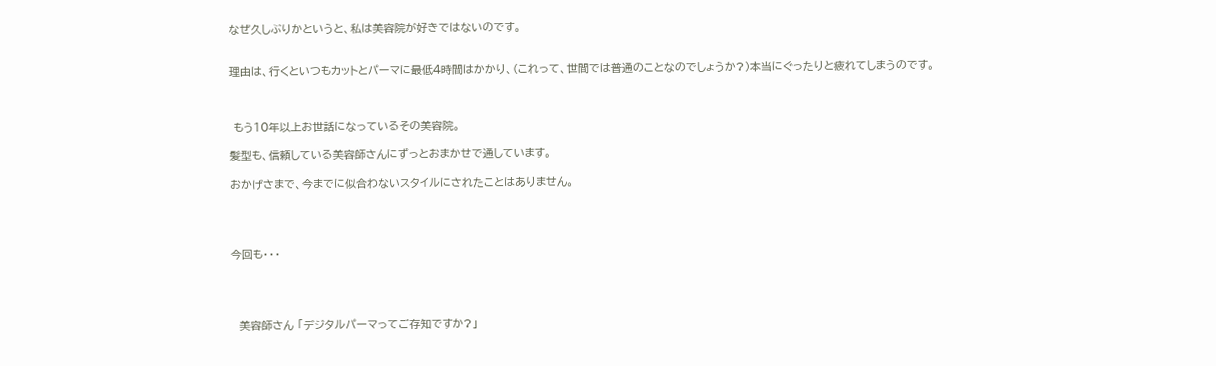なぜ久しぶりかというと、私は美容院が好きではないのです。


理由は、行くといつもカットとパーマに最低4時間はかかり、(これって、世間では普通のことなのでしょうか?)本当にぐったりと疲れてしまうのです。



 もう10年以上お世話になっているその美容院。

髪型も、信頼している美容師さんにずっとおまかせで通しています。

おかげさまで、今までに似合わないスタイルにされたことはありません。




今回も・・・




  美容師さん 「デジタルパーマってご存知ですか?」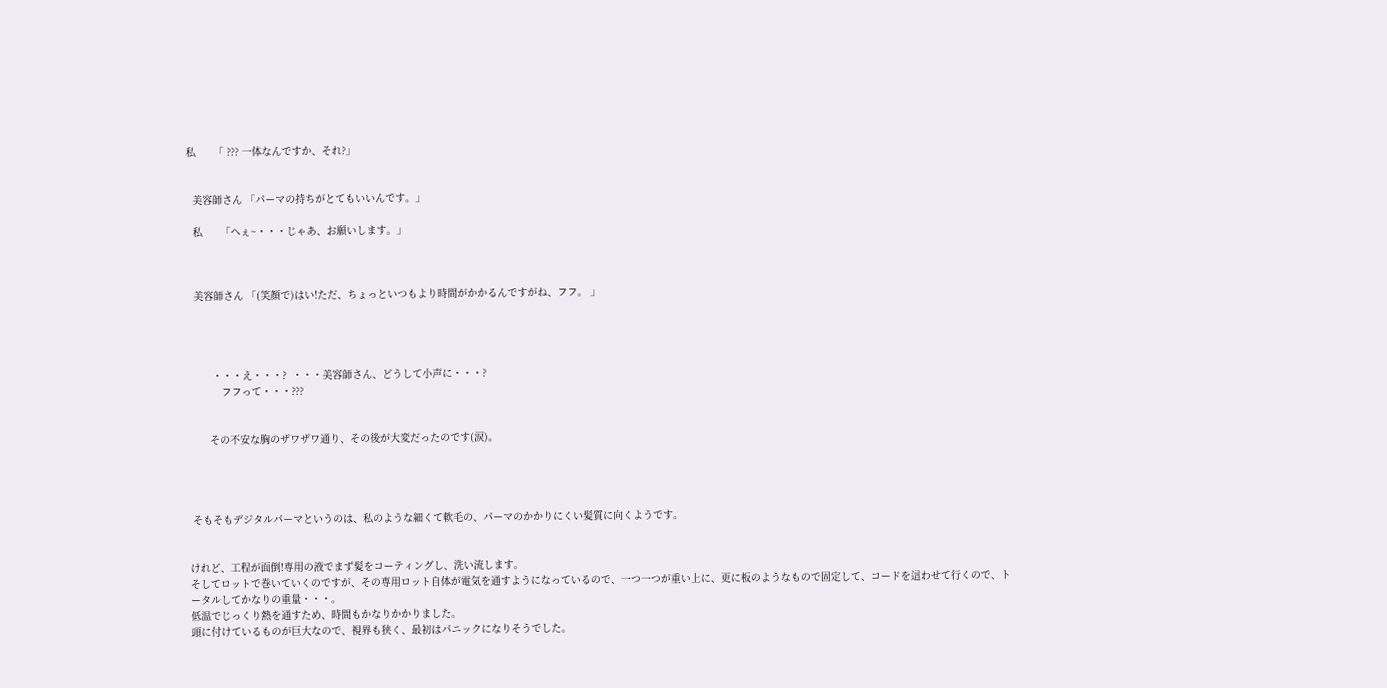私      「 ??? 一体なんですか、それ?」


  美容師さん 「パーマの持ちがとてもいいんです。」

  私      「へぇ~・・・じゃあ、お願いします。」



  美容師さん 「(笑顔で)はい!ただ、ちょっといつもより時間がかかるんですがね、フフ。 」




        ・・・え・・・?  ・・・美容師さん、どうして小声に・・・?
           フフって・・・???


       その不安な胸のザワザワ通り、その後が大変だったのです(涙)。




 そもそもデジタルパーマというのは、私のような細くて軟毛の、パーマのかかりにくい髪質に向くようです。


けれど、工程が面倒!専用の液でまず髪をコーティングし、洗い流します。
そしてロットで巻いていくのですが、その専用ロット自体が電気を通すようになっているので、一つ一つが重い上に、更に板のようなもので固定して、コードを這わせて行くので、トータルしてかなりの重量・・・。
低温でじっくり熱を通すため、時間もかなりかかりました。
頭に付けているものが巨大なので、視界も狭く、最初はパニックになりそうでした。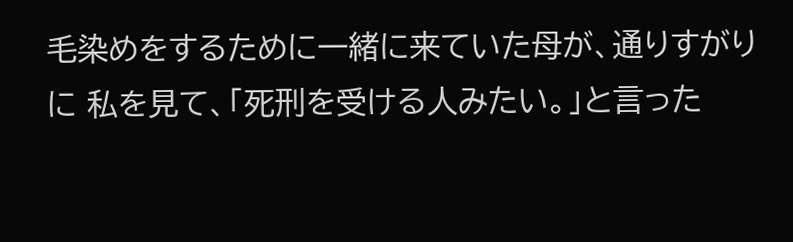毛染めをするために一緒に来ていた母が、通りすがりに 私を見て、「死刑を受ける人みたい。」と言った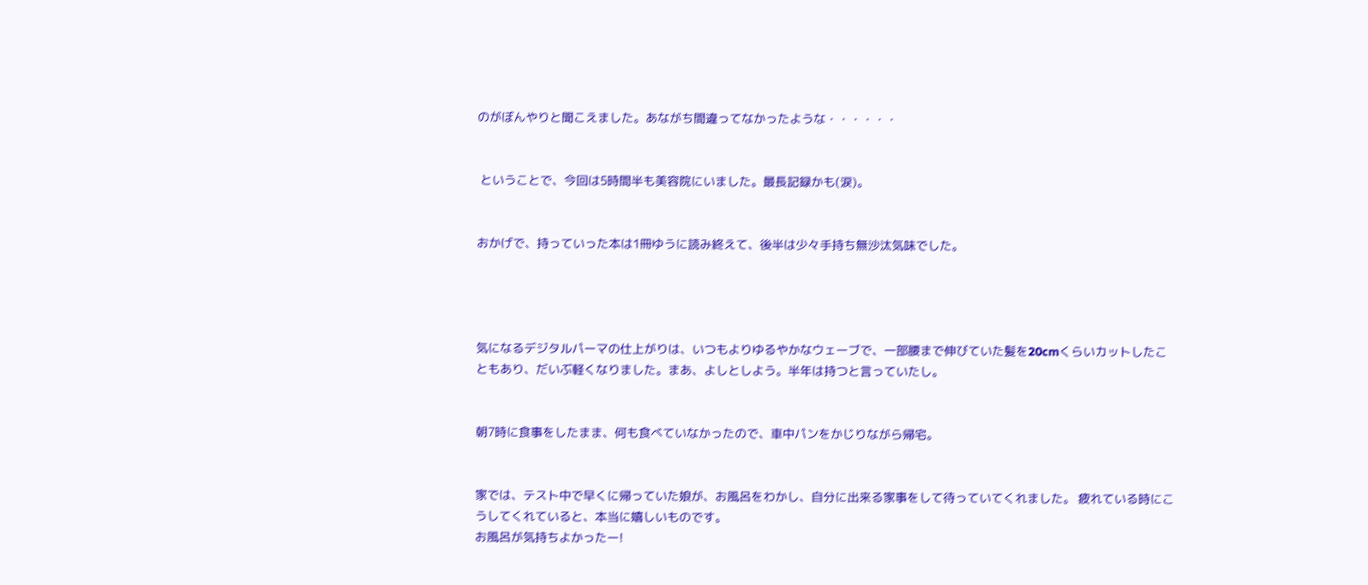のがぼんやりと聞こえました。あながち間違ってなかったような・・・・・・


 ということで、今回は5時間半も美容院にいました。最長記録かも(涙)。


おかげで、持っていった本は1冊ゆうに読み終えて、後半は少々手持ち無沙汰気味でした。




気になるデジタルパーマの仕上がりは、いつもよりゆるやかなウェーブで、一部腰まで伸びていた髪を20cmくらいカットしたこともあり、だいぶ軽くなりました。まあ、よしとしよう。半年は持つと言っていたし。


朝7時に食事をしたまま、何も食べていなかったので、車中パンをかじりながら帰宅。


家では、テスト中で早くに帰っていた娘が、お風呂をわかし、自分に出来る家事をして待っていてくれました。 疲れている時にこうしてくれていると、本当に嬉しいものです。
お風呂が気持ちよかったー!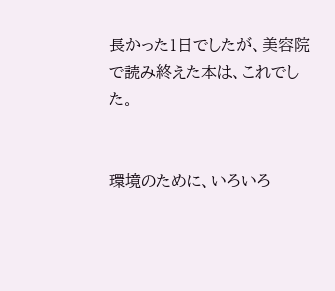長かった1日でしたが、美容院で読み終えた本は、これでした。


環境のために、いろいろ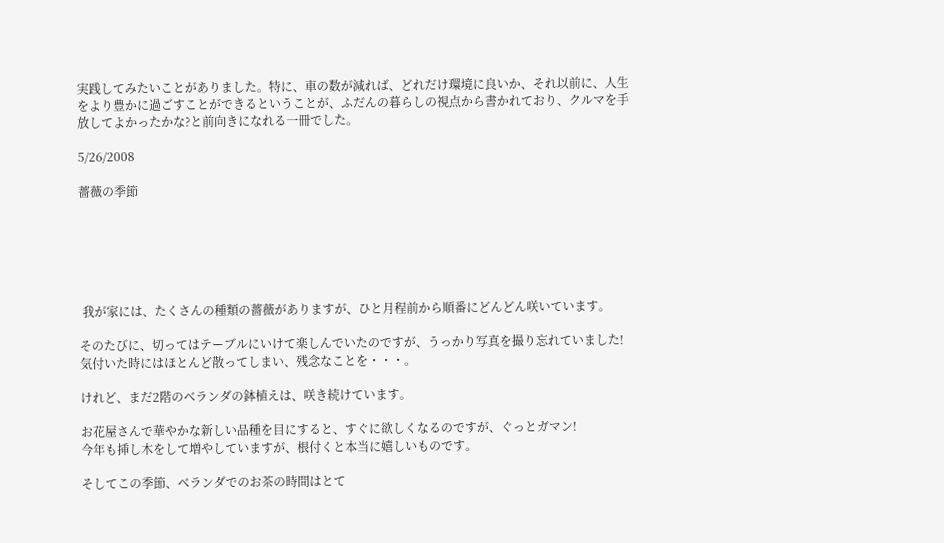実践してみたいことがありました。特に、車の数が減れば、どれだけ環境に良いか、それ以前に、人生をより豊かに過ごすことができるということが、ふだんの暮らしの視点から書かれており、クルマを手放してよかったかな?と前向きになれる一冊でした。

5/26/2008

薔薇の季節






 我が家には、たくさんの種類の薔薇がありますが、ひと月程前から順番にどんどん咲いています。

そのたびに、切ってはテーブルにいけて楽しんでいたのですが、うっかり写真を撮り忘れていました!
気付いた時にはほとんど散ってしまい、残念なことを・・・。

けれど、まだ2階のベランダの鉢植えは、咲き続けています。

お花屋さんで華やかな新しい品種を目にすると、すぐに欲しくなるのですが、ぐっとガマン!
今年も挿し木をして増やしていますが、根付くと本当に嬉しいものです。

そしてこの季節、ベランダでのお茶の時間はとて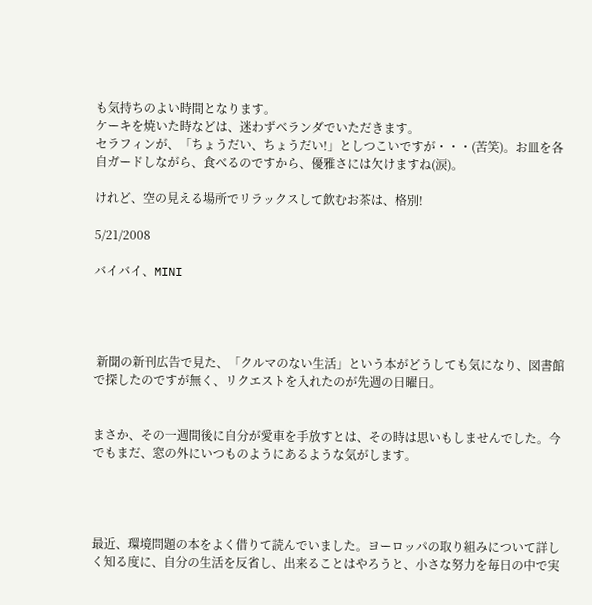も気持ちのよい時間となります。
ケーキを焼いた時などは、迷わずベランダでいただきます。
セラフィンが、「ちょうだい、ちょうだい!」としつこいですが・・・(苦笑)。お皿を各自ガードしながら、食べるのですから、優雅さには欠けますね(涙)。

けれど、空の見える場所でリラックスして飲むお茶は、格別!

5/21/2008

バイバイ、MINI




 新聞の新刊広告で見た、「クルマのない生活」という本がどうしても気になり、図書館で探したのですが無く、リクエストを入れたのが先週の日曜日。


まさか、その一週間後に自分が愛車を手放すとは、その時は思いもしませんでした。今でもまだ、窓の外にいつものようにあるような気がします。




最近、環境問題の本をよく借りて読んでいました。ヨーロッパの取り組みについて詳しく知る度に、自分の生活を反省し、出来ることはやろうと、小さな努力を毎日の中で実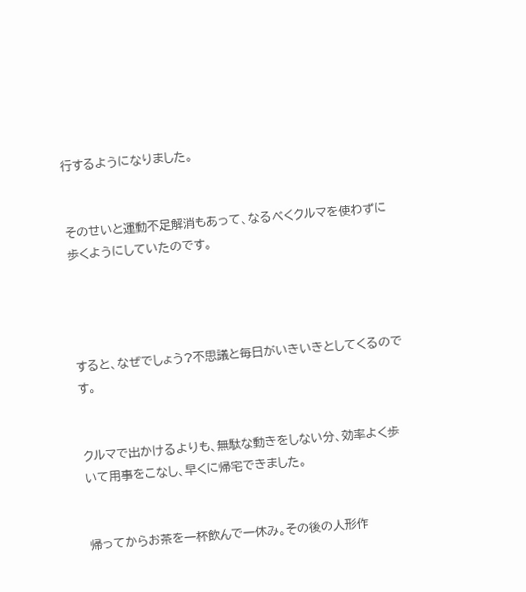行するようになりました。


そのせいと運動不足解消もあって、なるべくクルマを使わずに歩くようにしていたのです。




すると、なぜでしょう?不思議と毎日がいきいきとしてくるのです。


クルマで出かけるよりも、無駄な動きをしない分、効率よく歩いて用事をこなし、早くに帰宅できました。


帰ってからお茶を一杯飲んで一休み。その後の人形作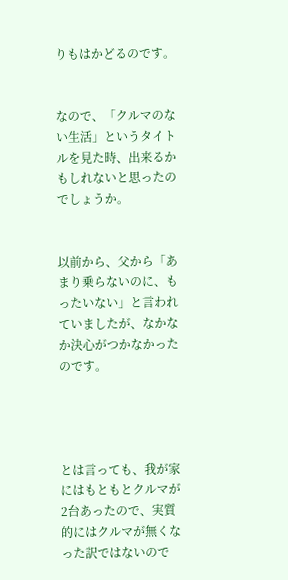りもはかどるのです。


なので、「クルマのない生活」というタイトルを見た時、出来るかもしれないと思ったのでしょうか。


以前から、父から「あまり乗らないのに、もったいない」と言われていましたが、なかなか決心がつかなかったのです。




とは言っても、我が家にはもともとクルマが2台あったので、実質的にはクルマが無くなった訳ではないので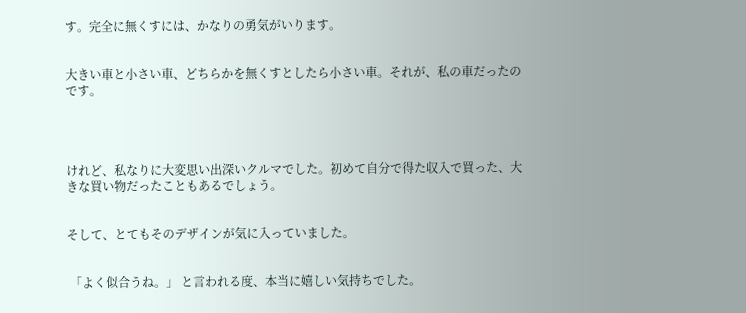す。完全に無くすには、かなりの勇気がいります。


大きい車と小さい車、どちらかを無くすとしたら小さい車。それが、私の車だったのです。




けれど、私なりに大変思い出深いクルマでした。初めて自分で得た収入で買った、大きな買い物だったこともあるでしょう。


そして、とてもそのデザインが気に入っていました。


 「よく似合うね。」 と言われる度、本当に嬉しい気持ちでした。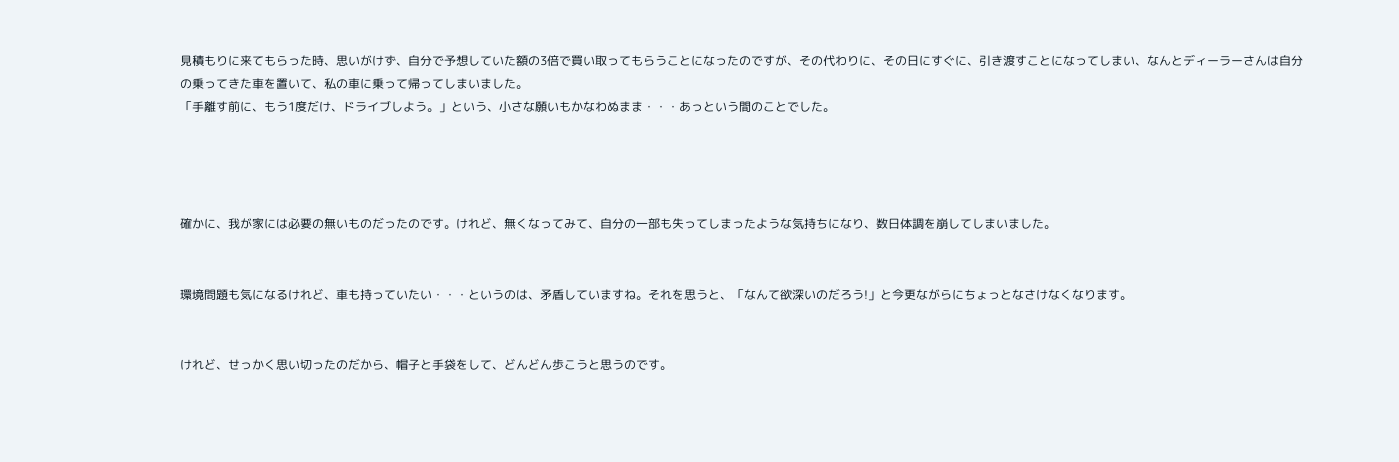見積もりに来てもらった時、思いがけず、自分で予想していた額の3倍で買い取ってもらうことになったのですが、その代わりに、その日にすぐに、引き渡すことになってしまい、なんとディーラーさんは自分の乗ってきた車を置いて、私の車に乗って帰ってしまいました。
「手離す前に、もう1度だけ、ドライブしよう。」という、小さな願いもかなわぬまま・・・あっという間のことでした。




確かに、我が家には必要の無いものだったのです。けれど、無くなってみて、自分の一部も失ってしまったような気持ちになり、数日体調を崩してしまいました。


環境問題も気になるけれど、車も持っていたい・・・というのは、矛盾していますね。それを思うと、「なんて欲深いのだろう!」と今更ながらにちょっとなさけなくなります。


けれど、せっかく思い切ったのだから、帽子と手袋をして、どんどん歩こうと思うのです。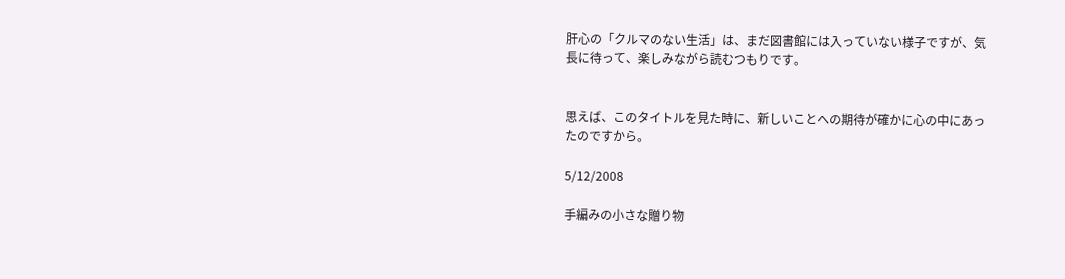肝心の「クルマのない生活」は、まだ図書館には入っていない様子ですが、気長に待って、楽しみながら読むつもりです。


思えば、このタイトルを見た時に、新しいことへの期待が確かに心の中にあったのですから。

5/12/2008

手編みの小さな贈り物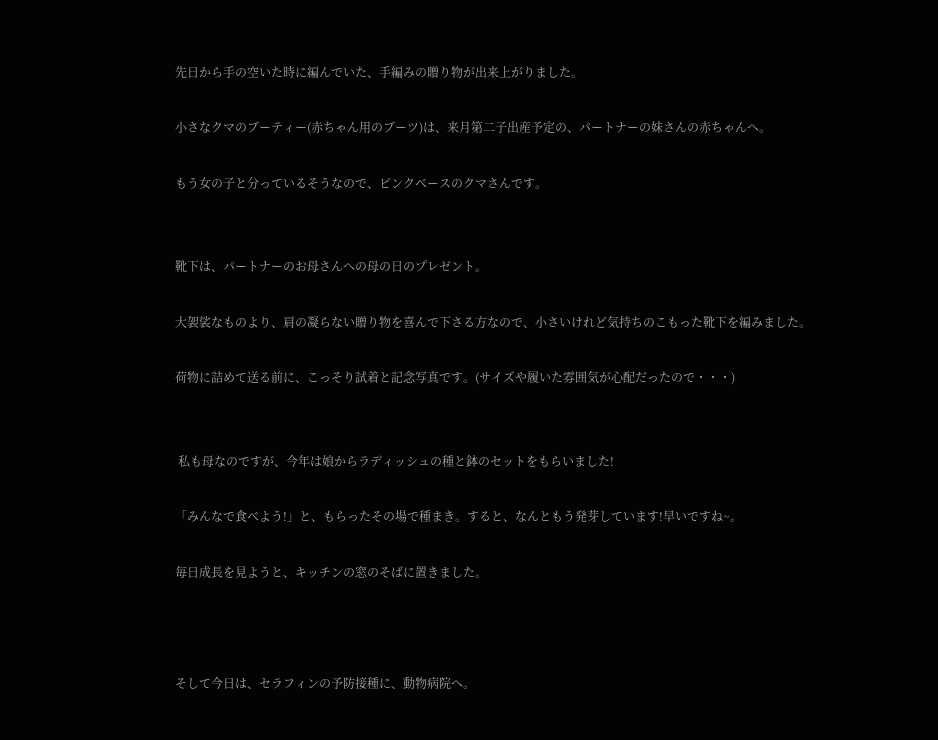先日から手の空いた時に編んでいた、手編みの贈り物が出来上がりました。

小さなクマのブーティー(赤ちゃん用のブーツ)は、来月第二子出産予定の、パートナーの妹さんの赤ちゃんへ。

もう女の子と分っているそうなので、ピンクベースのクマさんです。


靴下は、パートナーのお母さんへの母の日のプレゼント。

大袈裟なものより、肩の凝らない贈り物を喜んで下さる方なので、小さいけれど気持ちのこもった靴下を編みました。

荷物に詰めて送る前に、こっそり試着と記念写真です。(サイズや履いた雰囲気が心配だったので・・・)


 私も母なのですが、今年は娘からラディッシュの種と鉢のセットをもらいました!

「みんなで食べよう!」と、もらったその場で種まき。すると、なんともう発芽しています!早いですね~。

毎日成長を見ようと、キッチンの窓のそばに置きました。



そして今日は、セラフィンの予防接種に、動物病院へ。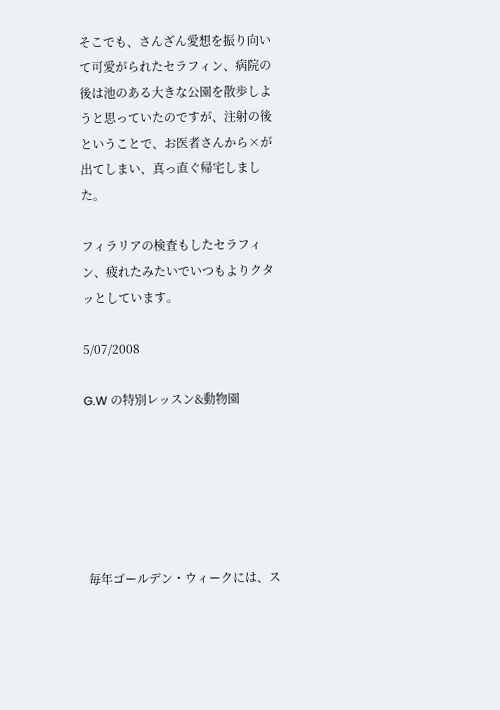そこでも、さんざん愛想を振り向いて可愛がられたセラフィン、病院の後は池のある大きな公園を散歩しようと思っていたのですが、注射の後ということで、お医者さんから×が出てしまい、真っ直ぐ帰宅しました。

フィラリアの検査もしたセラフィン、疲れたみたいでいつもよりクタッとしています。

5/07/2008

G.W の特別レッスン&動物園






 毎年ゴールデン・ウィークには、ス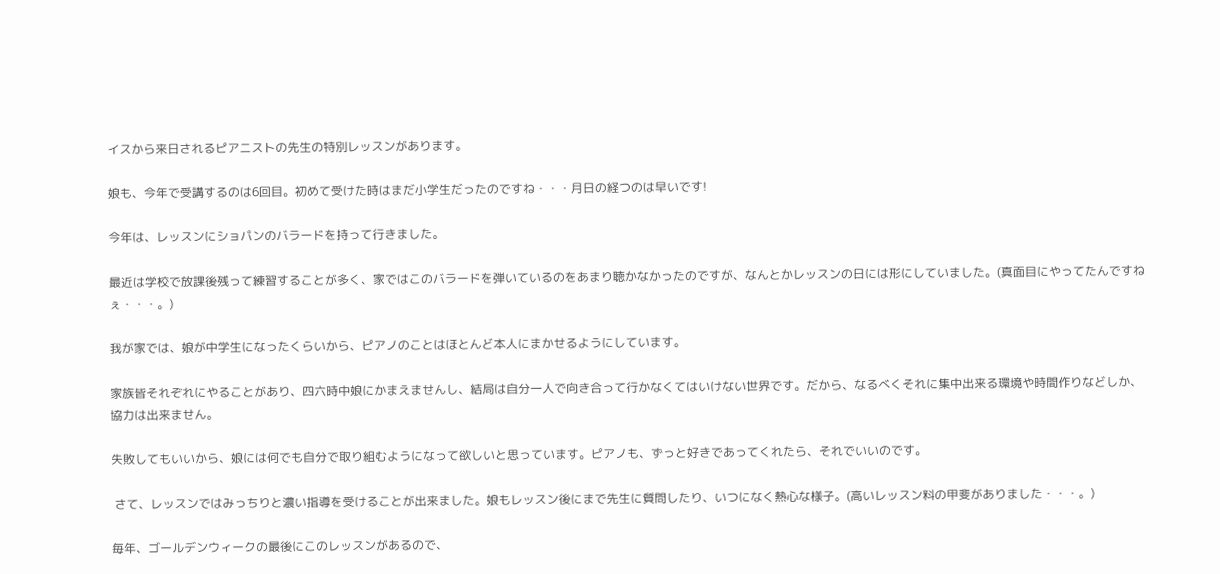イスから来日されるピアニストの先生の特別レッスンがあります。

娘も、今年で受講するのは6回目。初めて受けた時はまだ小学生だったのですね・・・月日の経つのは早いです!

今年は、レッスンにショパンのバラードを持って行きました。

最近は学校で放課後残って練習することが多く、家ではこのバラードを弾いているのをあまり聴かなかったのですが、なんとかレッスンの日には形にしていました。(真面目にやってたんですねぇ・・・。)

我が家では、娘が中学生になったくらいから、ピアノのことはほとんど本人にまかせるようにしています。

家族皆それぞれにやることがあり、四六時中娘にかまえませんし、結局は自分一人で向き合って行かなくてはいけない世界です。だから、なるべくそれに集中出来る環境や時間作りなどしか、協力は出来ません。

失敗してもいいから、娘には何でも自分で取り組むようになって欲しいと思っています。ピアノも、ずっと好きであってくれたら、それでいいのです。

 さて、レッスンではみっちりと濃い指導を受けることが出来ました。娘もレッスン後にまで先生に質問したり、いつになく熱心な様子。(高いレッスン料の甲斐がありました・・・。)

毎年、ゴールデンウィークの最後にこのレッスンがあるので、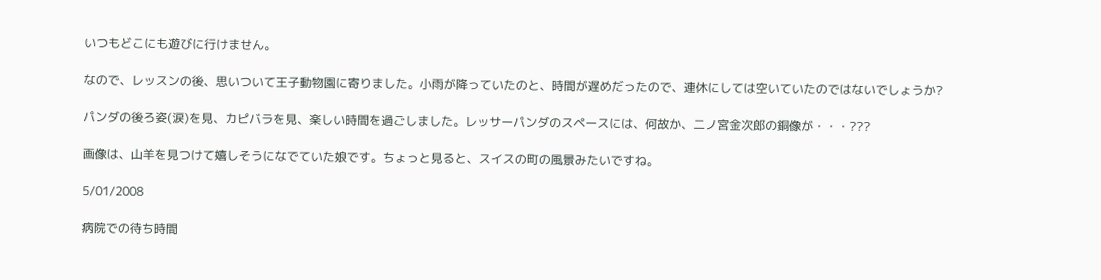いつもどこにも遊びに行けません。

なので、レッスンの後、思いついて王子動物園に寄りました。小雨が降っていたのと、時間が遅めだったので、連休にしては空いていたのではないでしょうか?

パンダの後ろ姿(涙)を見、カピバラを見、楽しい時間を過ごしました。レッサーパンダのスペースには、何故か、二ノ宮金次郎の銅像が・・・???

画像は、山羊を見つけて嬉しそうになでていた娘です。ちょっと見ると、スイスの町の風景みたいですね。

5/01/2008

病院での待ち時間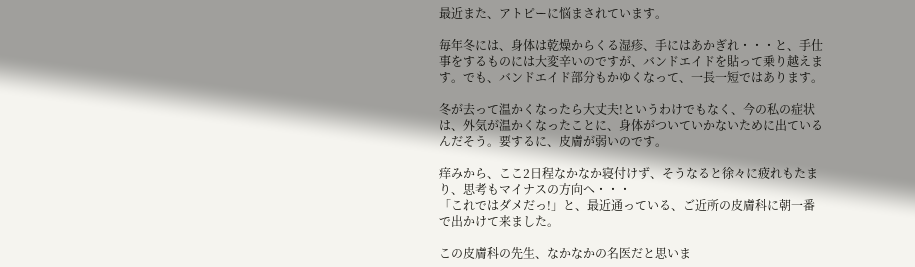最近また、アトピーに悩まされています。

毎年冬には、身体は乾燥からくる湿疹、手にはあかぎれ・・・と、手仕事をするものには大変辛いのですが、バンドエイドを貼って乗り越えます。でも、バンドエイド部分もかゆくなって、一長一短ではあります。

冬が去って温かくなったら大丈夫!というわけでもなく、今の私の症状は、外気が温かくなったことに、身体がついていかないために出ているんだそう。要するに、皮膚が弱いのです。

痒みから、ここ2日程なかなか寝付けず、そうなると徐々に疲れもたまり、思考もマイナスの方向へ・・・
「これではダメだっ!」と、最近通っている、ご近所の皮膚科に朝一番で出かけて来ました。

この皮膚科の先生、なかなかの名医だと思いま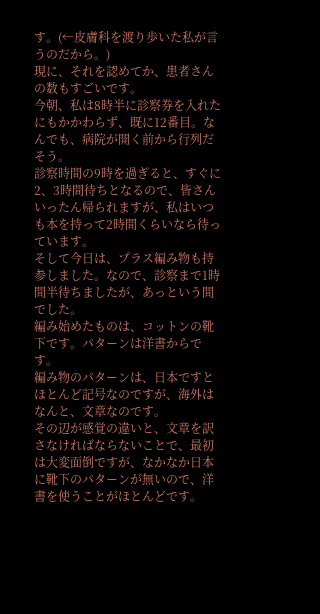す。(←皮膚科を渡り歩いた私が言うのだから。)
現に、それを認めてか、患者さんの数もすごいです。
今朝、私は8時半に診察券を入れたにもかかわらず、既に12番目。なんでも、病院が開く前から行列だそう。
診察時間の9時を過ぎると、すぐに2、3時間待ちとなるので、皆さんいったん帰られますが、私はいつも本を持って2時間くらいなら待っています。
そして今日は、プラス編み物も持参しました。なので、診察まで1時間半待ちましたが、あっという間でした。
編み始めたものは、コットンの靴下です。パターンは洋書からです。
編み物のパターンは、日本ですとほとんど記号なのですが、海外はなんと、文章なのです。
その辺が感覚の違いと、文章を訳さなければならないことで、最初は大変面倒ですが、なかなか日本に靴下のパターンが無いので、洋書を使うことがほとんどです。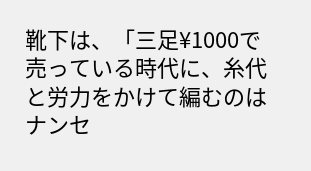靴下は、「三足¥1000で売っている時代に、糸代と労力をかけて編むのはナンセ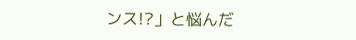ンス!?」と悩んだ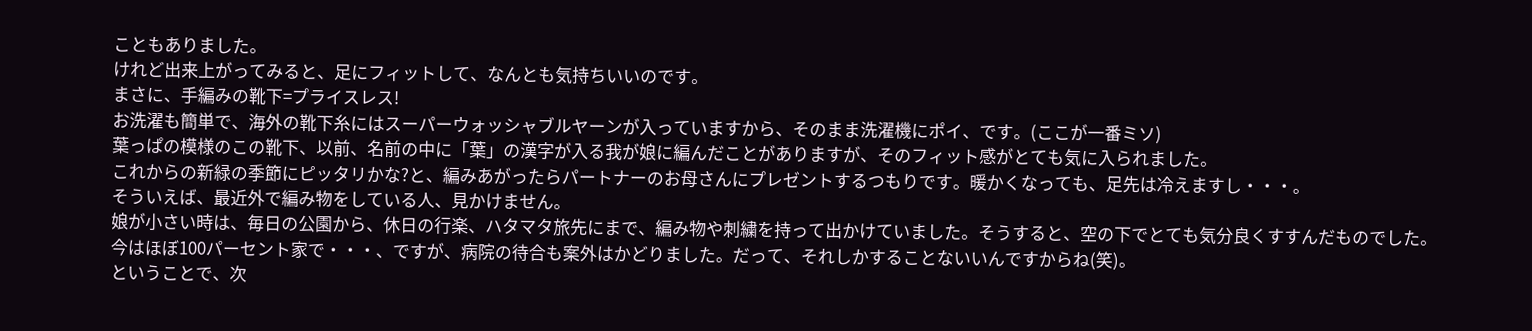こともありました。
けれど出来上がってみると、足にフィットして、なんとも気持ちいいのです。
まさに、手編みの靴下=プライスレス!
お洗濯も簡単で、海外の靴下糸にはスーパーウォッシャブルヤーンが入っていますから、そのまま洗濯機にポイ、です。(ここが一番ミソ)
葉っぱの模様のこの靴下、以前、名前の中に「葉」の漢字が入る我が娘に編んだことがありますが、そのフィット感がとても気に入られました。
これからの新緑の季節にピッタリかな?と、編みあがったらパートナーのお母さんにプレゼントするつもりです。暖かくなっても、足先は冷えますし・・・。
そういえば、最近外で編み物をしている人、見かけません。
娘が小さい時は、毎日の公園から、休日の行楽、ハタマタ旅先にまで、編み物や刺繍を持って出かけていました。そうすると、空の下でとても気分良くすすんだものでした。
今はほぼ100パーセント家で・・・、ですが、病院の待合も案外はかどりました。だって、それしかすることないいんですからね(笑)。
ということで、次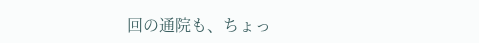回の通院も、ちょっ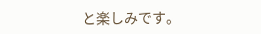と楽しみです。